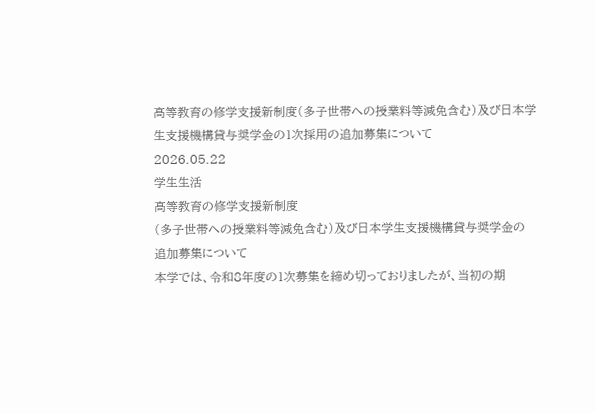高等教育の修学支援新制度(多子世帯への授業料等減免含む)及び日本学生支援機構貸与奨学金の1次採用の追加募集について
2026.05.22
学生生活
高等教育の修学支援新制度
(多子世帯への授業料等減免含む)及び日本学生支援機構貸与奨学金の
追加募集について
本学では、令和8年度の1次募集を締め切っておりましたが、当初の期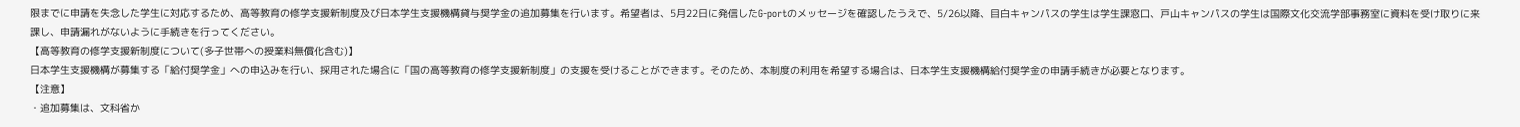限までに申請を失念した学生に対応するため、高等教育の修学支援新制度及び日本学生支援機構貸与奨学金の追加募集を行います。希望者は、5月22日に発信したG-portのメッセージを確認したうえで、5/26以降、目白キャンパスの学生は学生課窓口、戸山キャンパスの学生は国際文化交流学部事務室に資料を受け取りに来課し、申請漏れがないように手続きを行ってください。
【高等教育の修学支援新制度について(多子世帯への授業料無償化含む)】
日本学生支援機構が募集する「給付奨学金」への申込みを行い、採用された場合に「国の高等教育の修学支援新制度」の支援を受けることができます。そのため、本制度の利用を希望する場合は、日本学生支援機構給付奨学金の申請手続きが必要となります。
【注意】
・追加募集は、文科省か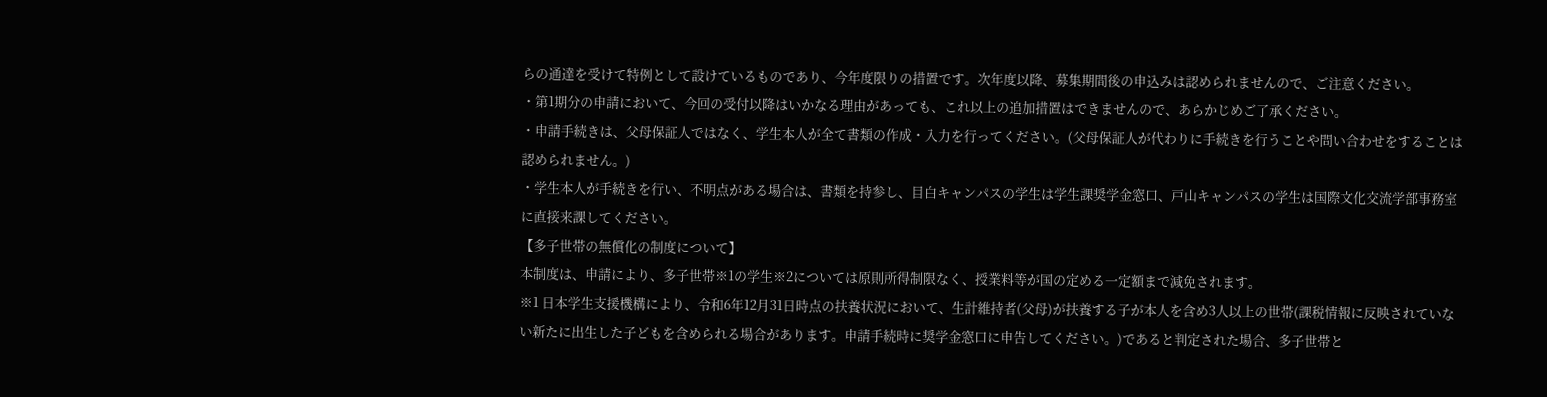らの通達を受けて特例として設けているものであり、今年度限りの措置です。次年度以降、募集期間後の申込みは認められませんので、ご注意ください。
・第1期分の申請において、今回の受付以降はいかなる理由があっても、これ以上の追加措置はできませんので、あらかじめご了承ください。
・申請手続きは、父母保証人ではなく、学生本人が全て書類の作成・入力を行ってください。(父母保証人が代わりに手続きを行うことや問い合わせをすることは認められません。)
・学生本人が手続きを行い、不明点がある場合は、書類を持参し、目白キャンパスの学生は学生課奨学金窓口、戸山キャンパスの学生は国際文化交流学部事務室に直接来課してください。
【多子世帯の無償化の制度について】
本制度は、申請により、多子世帯※1の学生※2については原則所得制限なく、授業料等が国の定める一定額まで減免されます。
※1 日本学生支援機構により、令和6年12月31日時点の扶養状況において、生計維持者(父母)が扶養する子が本人を含め3人以上の世帯(課税情報に反映されていない新たに出生した子どもを含められる場合があります。申請手続時に奨学金窓口に申告してください。)であると判定された場合、多子世帯と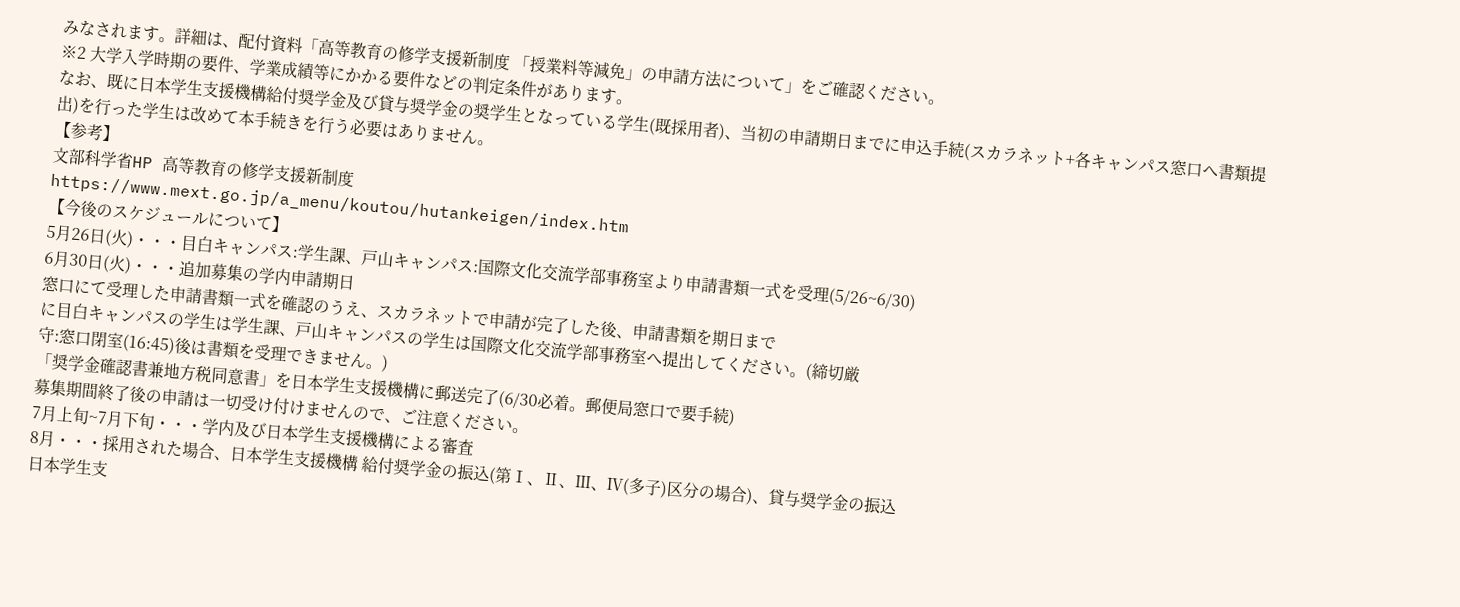みなされます。詳細は、配付資料「高等教育の修学支援新制度 「授業料等減免」の申請方法について」をご確認ください。
※2 大学入学時期の要件、学業成績等にかかる要件などの判定条件があります。
なお、既に日本学生支援機構給付奨学金及び貸与奨学金の奨学生となっている学生(既採用者)、当初の申請期日までに申込手続(スカラネット+各キャンパス窓口へ書類提出)を行った学生は改めて本手続きを行う必要はありません。
【参考】
文部科学省HP 高等教育の修学支援新制度
https://www.mext.go.jp/a_menu/koutou/hutankeigen/index.htm
【今後のスケジュールについて】
5月26日(火)・・・目白キャンパス:学生課、戸山キャンパス:国際文化交流学部事務室より申請書類一式を受理(5/26~6/30)
6月30日(火)・・・追加募集の学内申請期日
窓口にて受理した申請書類一式を確認のうえ、スカラネットで申請が完了した後、申請書類を期日まで
に目白キャンパスの学生は学生課、戸山キャンパスの学生は国際文化交流学部事務室へ提出してください。(締切厳
守:窓口閉室(16:45)後は書類を受理できません。)
「奨学金確認書兼地方税同意書」を日本学生支援機構に郵送完了(6/30必着。郵便局窓口で要手続)
募集期間終了後の申請は一切受け付けませんので、ご注意ください。
7月上旬~7月下旬・・・学内及び日本学生支援機構による審査
8月・・・採用された場合、日本学生支援機構 給付奨学金の振込(第Ⅰ、Ⅱ、Ⅲ、Ⅳ(多子)区分の場合)、貸与奨学金の振込
日本学生支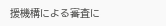援機構による審査に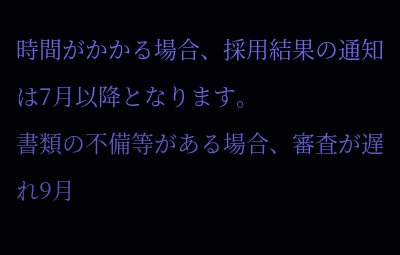時間がかかる場合、採用結果の通知は7月以降となります。
書類の不備等がある場合、審査が遅れ9月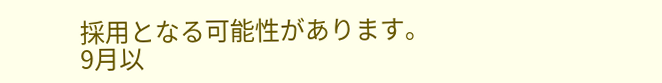採用となる可能性があります。
9月以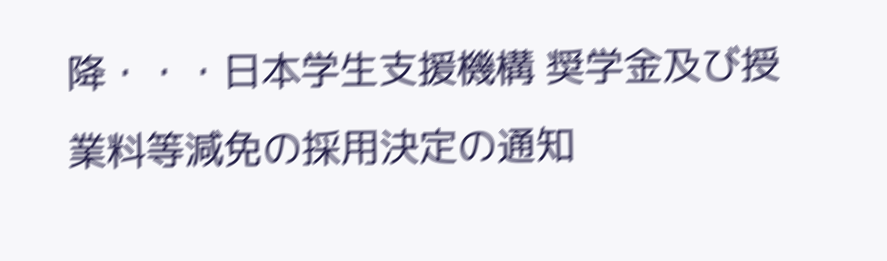降・・・日本学生支援機構 奨学金及び授業料等減免の採用決定の通知